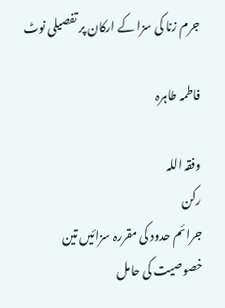جرم زنا کی سزا کے ارکان پر تفصیلی نوٹ

فاطمہ طاہرہ

وفقہ اللہ
رکن
جرائم حدود کی مقررہ سزائیں تین خصوصیت کی حامل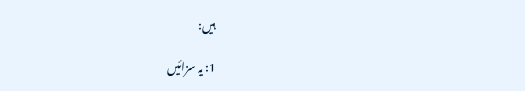ہیں:

1: یہ سزائیں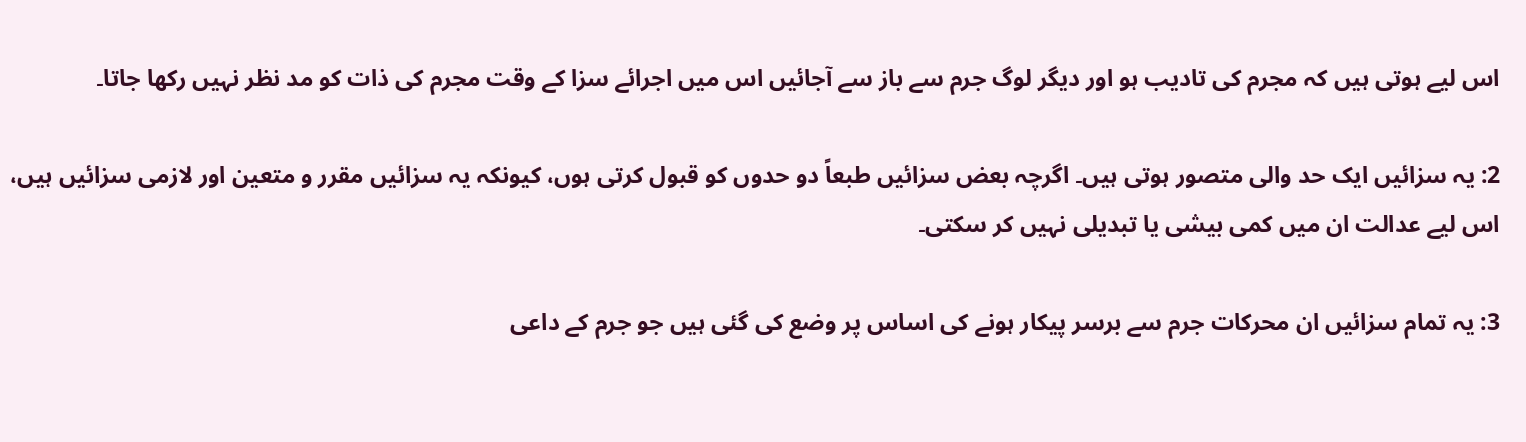اس لیے ہوتی ہیں کہ مجرم کی تادیب ہو اور دیگر لوگ جرم سے باز سے آجائیں اس میں اجرائے سزا کے وقت مجرم کی ذات کو مد نظر نہیں رکھا جاتا۔

2: یہ سزائیں ایک حد والی متصور ہوتی ہیں۔ اگرچہ بعض سزائیں طبعاً دو حدوں کو قبول کرتی ہوں، کیونکہ یہ سزائیں مقرر و متعین اور لازمی سزائیں ہیں، اس لیے عدالت ان میں کمی بیشی یا تبدیلی نہیں کر سکتی۔

3: یہ تمام سزائیں ان محرکات جرم سے برسر پیکار ہونے کی اساس پر وضع کی گئی ہیں جو جرم کے داعی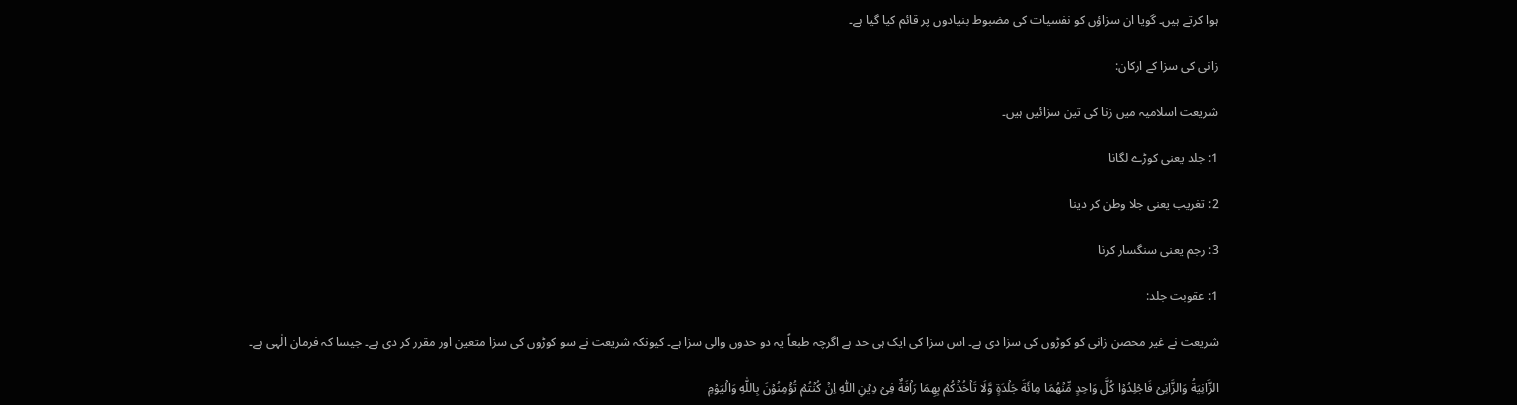ہوا کرتے ہیں۔ گویا ان سزاؤں کو نفسیات کی مضبوط بنیادوں پر قائم کیا گیا ہے۔

زانی کی سزا کے ارکان:

شریعت اسلامیہ میں زنا کی تین سزائیں ہیں۔

1: جلد یعنی کوڑے لگانا

2: تغریب یعنی جلا وطن کر دینا

3: رجم یعنی سنگسار کرنا

1: عقوبت جلد:

شریعت نے غیر محصن زانی کو کوڑوں کی سزا دی ہے۔ اس سزا کی ایک ہی حد ہے اگرچہ طبعاً یہ دو حدوں والی سزا ہے۔ کیونکہ شریعت نے سو کوڑوں کی سزا متعین اور مقرر کر دی ہے۔ جیسا کہ فرمان الٰہی ہے۔

الزَّانِيَةُ وَالزَّانِىۡ فَاجۡلِدُوۡا كُلَّ وَاحِدٍ مِّنۡهُمَا مِائَةَ جَلۡدَةٍ‌ وَّلَا تَاۡخُذۡكُمۡ بِهِمَا رَاۡفَةٌ فِىۡ دِيۡنِ اللّٰهِ اِنۡ كُنۡتُمۡ تُؤۡمِنُوۡنَ بِاللّٰهِ وَالۡيَوۡمِ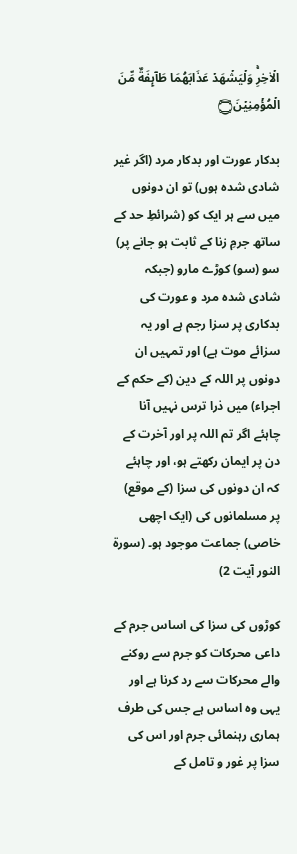الۡاٰخِرِ‌ۚ وَلۡيَشۡهَدۡ عَذَابَهُمَا طَآٮِٕفَةٌ مِّنَ الۡمُؤۡمِنِيۡنَ۝

بدکار عورت اور بدکار مرد (اگر غیر شادی شدہ ہوں) تو ان دونوں میں سے ہر ایک کو (شرائطِ حد کے ساتھ جرمِ زنا کے ثابت ہو جانے پر) سو (سو) کوڑے مارو (جبکہ شادی شدہ مرد و عورت کی بدکاری پر سزا رجم ہے اور یہ سزائے موت ہے) اور تمہیں ان دونوں پر اللہ کے دین (کے حکم کے اجراء) میں ذرا ترس نہیں آنا چاہئے اگر تم اللہ پر اور آخرت کے دن پر ایمان رکھتے ہو، اور چاہئے کہ ان دونوں کی سزا (کے موقع) پر مسلمانوں کی (ایک اچھی خاصی) جماعت موجود ہو۔ (سورۃ النور آیت 2)

کوڑوں کی سزا کی اساس جرم کے داعی محرکات کو جرم سے روکنے والے محرکات سے رد کرنا ہے اور یہی وہ اساس ہے جس کی طرف ہماری رہنمائی جرم اور اس کی سزا پر غور و تامل کے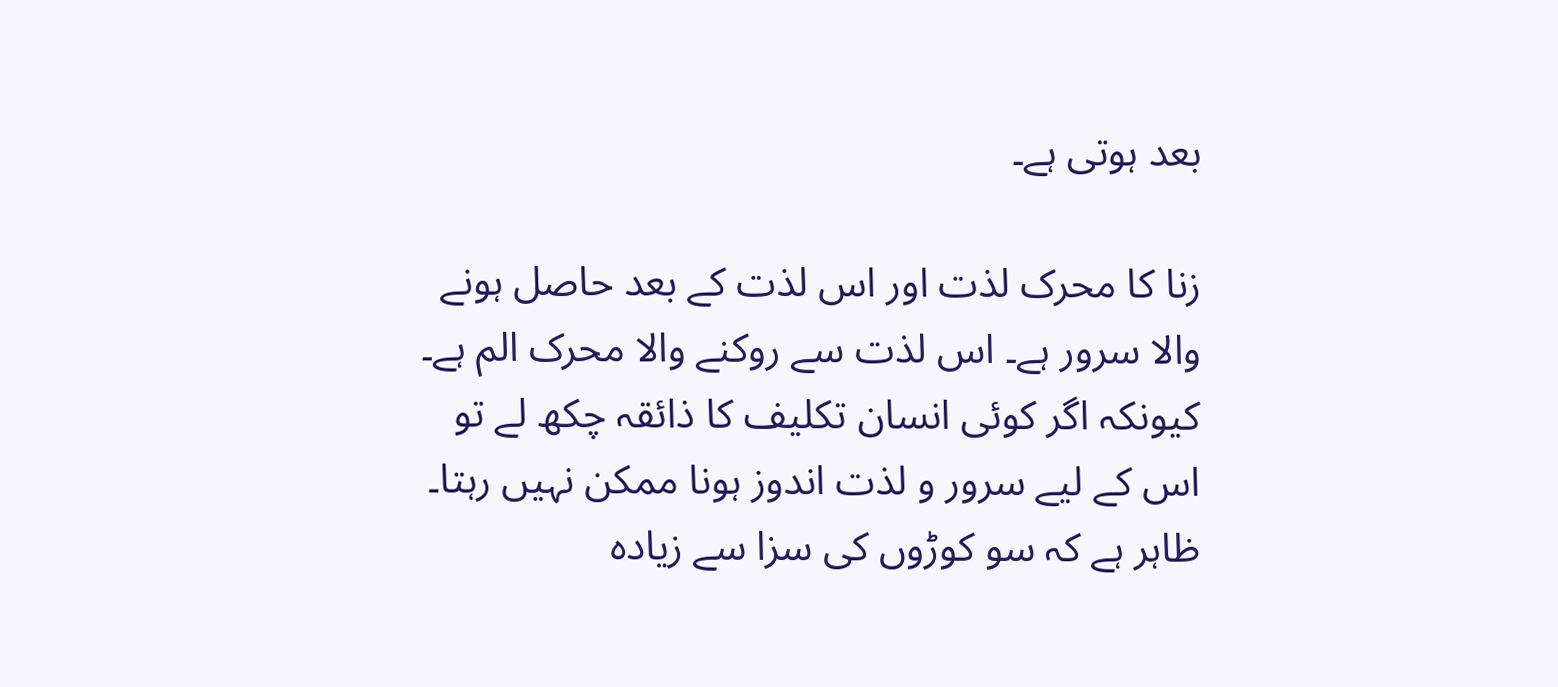بعد ہوتی ہے۔

زنا کا محرک لذت اور اس لذت کے بعد حاصل ہونے والا سرور ہے۔ اس لذت سے روکنے والا محرک الم ہے۔ کیونکہ اگر کوئی انسان تکلیف کا ذائقہ چکھ لے تو اس کے لیے سرور و لذت اندوز ہونا ممکن نہیں رہتا۔ ظاہر ہے کہ سو کوڑوں کی سزا سے زیادہ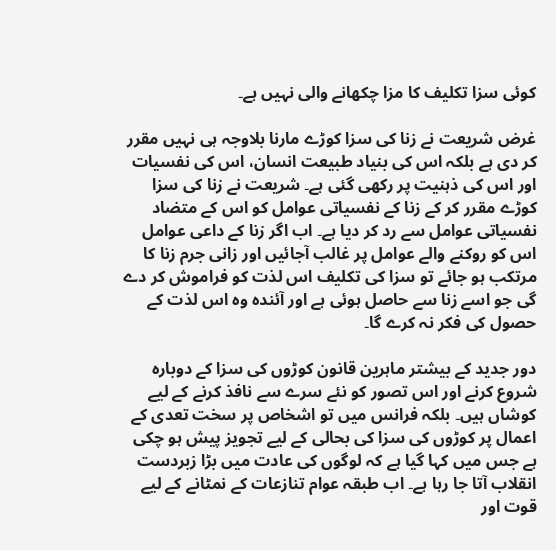کوئی سزا تکلیف کا مزا چکھانے والی نہیں ہے۔

غرض شریعت نے زنا کی سزا کوڑے مارنا بلاوجہ ہی نہیں مقرر کر دی ہے بلکہ اس کی بنیاد طبیعت انسان، اس کی نفسیات اور اس کی ذہنیت پر رکھی گئی ہے۔ شریعت نے زنا کی سزا کوڑے مقرر کر کے زنا کے نفسیاتی عوامل کو اس کے متضاد نفسیاتی عوامل سے رد کر دیا ہے۔ اب اگر زنا کے داعی عوامل اس کو روکنے والے عوامل پر غالب آجائیں اور زانی جرم زنا کا مرتکب ہو جائے تو سزا کی تکلیف اس لذت کو فراموش کر دے گی جو اسے زنا سے حاصل ہوئی ہے اور آئندہ وہ اس لذت کے حصول کی فکر نہ کرے گا۔

دور جدید کے بیشتر ماہرین قانون کوڑوں کی سزا کے دوبارہ شروع کرنے اور اس تصور کو نئے سرے سے نافذ کرنے کے لیے کوشاں ہیں۔ بلکہ فرانس میں تو اشخاص پر سخت تعدی کے اعمال پر کوڑوں کی سزا کی بحالی کے لیے تجویز پیش ہو چکی ہے جس میں کہا گیا ہے کہ لوگوں کی عادت میں بڑا زبردست انقلاب آتا جا رہا ہے۔ اب طبقہ عوام تنازعات کے نمٹانے کے لیے قوت اور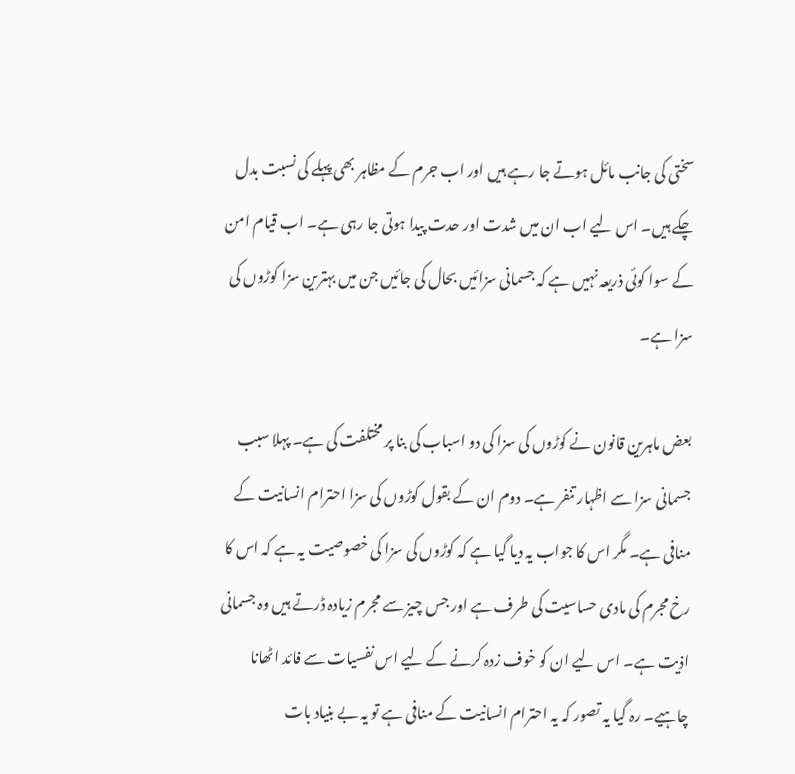سختی کی جانب مائل ہوتے جا رہے ہیں اور اب جرم کے مظاہر بھی پہلے کی نسبت بدل چکے ہیں۔ اس لیے اب ان میں شدت اور حدت پیدا ہوتی جا رہی ہے۔ اب قیام امن کے سوا کوئی ذریعہ نہیں ہے کہ جسمانی سزائیں بحال کی جائیں جن میں بہترین سزا کوڑوں کی سزا ہے۔

بعض ماہرین قانون نے کوڑوں کی سزا کی دو اسباب کی بنا پر مختلفت کی ہے۔ پہلا سبب جسمانی سزا سے اظہار تنفر ہے۔ دوم ان کے بقول کوڑوں کی سزا احترام انسانیت کے منافی ہے۔ مگر اس کا جواب یہ دیا گیا ہے کہ کوڑوں کی سزا کی خصوصیت یہ ہے کہ اس کا رخ مجرم کی مادی حساسیت کی طرف ہے اور جس چیز سے مجرم زیادہ ڈرتے ہیں وہ جسمانی اذیت ہے۔ اس لیے ان کو خوف زدہ کرنے کے لیے اس نفسیات سے فائد اٹھانا چاہیے۔ رہ گیا یہ تصور کہ یہ احترام انسانیت کے منافی ہے تو یہ بے بنیاد بات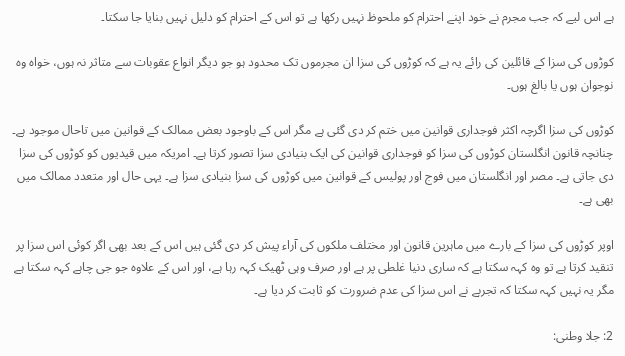ہے اس لیے کہ جب مجرم نے خود اپنے احترام کو ملحوظ نہیں رکھا ہے تو اس کے احترام کو دلیل نہیں بنایا جا سکتا۔

کوڑوں کی سزا کے قائلین کی رائے یہ ہے کہ کوڑوں کی سزا ان مجرموں تک محدود ہو جو دیگر انواع عقوبات سے متاثر نہ ہوں، خواہ وہ نوجوان ہوں یا بالغ ہوں۔

کوڑوں کی سزا اگرچہ اکثر فوجداری قوانین میں ختم کر دی گئی ہے مگر اس کے باوجود بعض ممالک کے قوانین میں تاحال موجود ہے۔ چنانچہ قانون انگلستان کوڑوں کی سزا کو فوجداری قوانین کی ایک بنیادی سزا تصور کرتا ہے۔ امریکہ میں قیدیوں کو کوڑوں کی سزا دی جاتی ہے۔ مصر اور انگلستان میں فوج اور پولیس کے قوانین میں کوڑوں کی سزا بنیادی سزا ہے۔ یہی حال اور متعدد ممالک میں بھی ہے۔

اوپر کوڑوں کی سزا کے بارے میں ماہرین قانون اور مختلف ملکوں کی آراء پیش کر دی گئی ہیں اس کے بعد بھی اگر کوئی اس سزا پر تنقید کرتا ہے تو وہ کہہ سکتا ہے کہ ساری دنیا غلطی پر ہے اور صرف وہی ٹھیک کہہ رہا ہے، اور اس کے علاوہ جو جی چاہے کہہ سکتا ہے مگر یہ نہیں کہہ سکتا کہ تجربے نے اس سزا کی عدم ضرورت کو ثابت کر دیا ہے۔

2: جلا وطنی: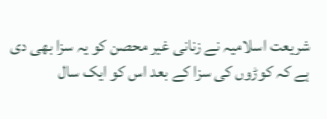شریعت اسلامیہ نے زنانی غیر محصن کو یہ سزا بھی دی ہے کہ کوڑوں کی سزا کے بعد اس کو ایک سال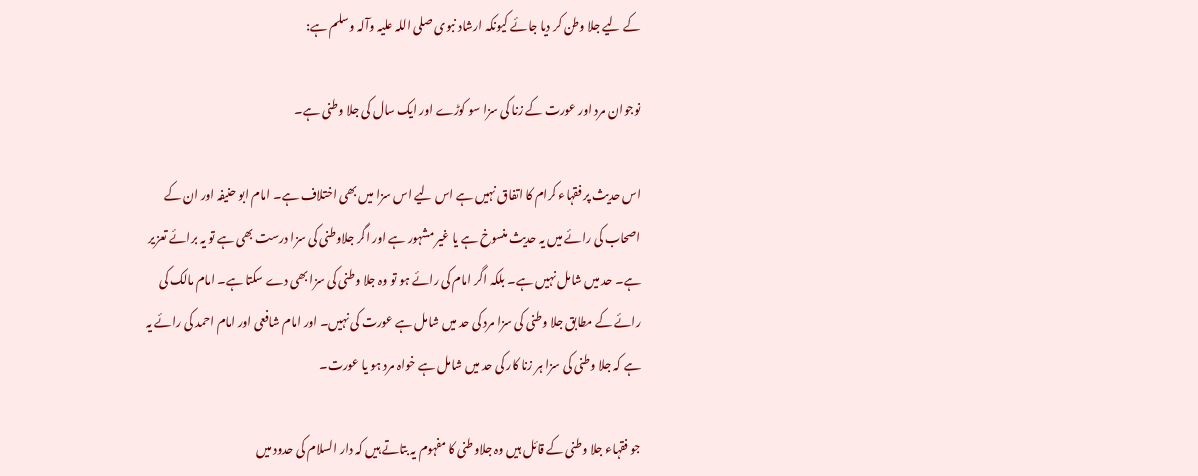کے لیے جلا وطن کر دیا جائے کیونکہ ارشاد نبوی صلی اللہ علیہ وآلہ وسلم ہے:

نوجوان مرد اور عورت کے زنا کی سزا سو کوڑے اور ایک سال کی جلا وطنی ہے۔

اس حدیث پر فقہاء کرام کا اتفاق نہیں ہے اس لیے اس سزا میں بھی اختلاف ہے۔ امام ابو حنیفہ اور ان کے اصحاب کی رائے میں یہ حدیث منسوخ ہے یا غیر مشہور ہے اور اگر جلاوطنی کی سزا درست بھی ہے تو یہ برائے تعزیر ہے۔ حد میں شامل نہیں ہے۔ بلکہ اگر امام کی رائے ہو تو وہ جلا وطنی کی سزا بھی دے سکتا ہے۔ امام مالک کی رائے کے مطابق جلا وطنی کی سزا مرد کی حد میں شامل ہے عورت کی نہیں۔ اور امام شافعی اور امام احمد کی رائے یہ ہے کہ جلا وطنی کی سزا ہر زنا کار کی حد میں شامل ہے خواہ مرد ہو یا عورت۔

جو فقہاء جلا وطنی کے قائل ہیں وہ جلاوطنی کا مفہوم یہ بتاتے ہیں کہ دار السلام کی حدود میں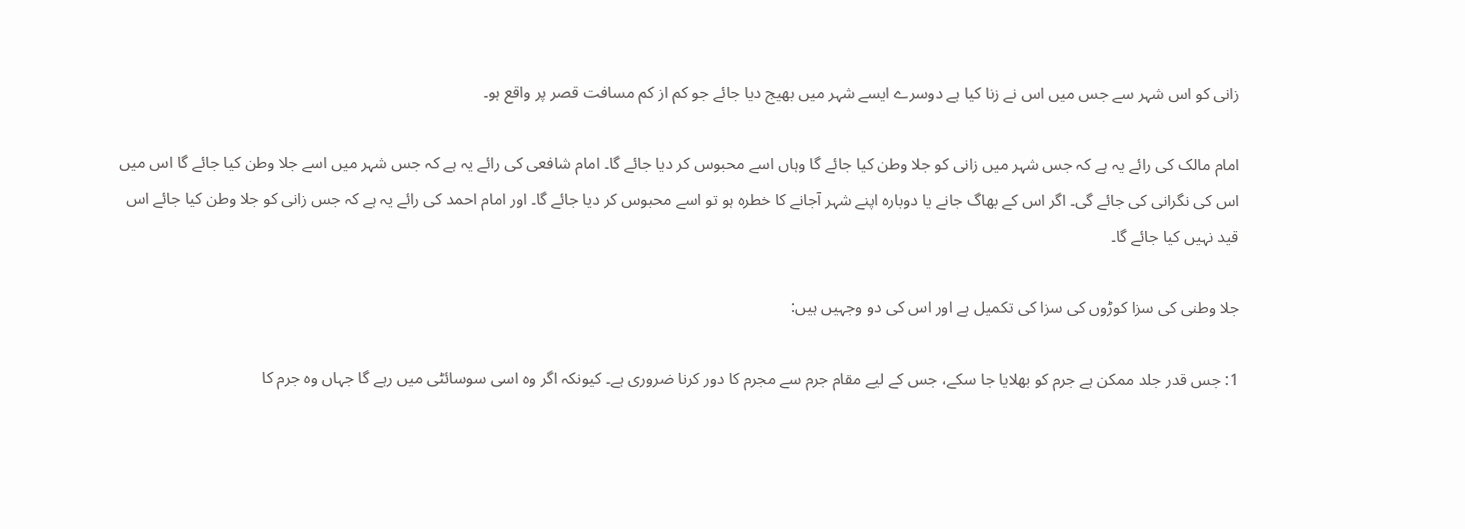زانی کو اس شہر سے جس میں اس نے زنا کیا ہے دوسرے ایسے شہر میں بھیج دیا جائے جو کم از کم مسافت قصر پر واقع ہو۔

امام مالک کی رائے یہ ہے کہ جس شہر میں زانی کو جلا وطن کیا جائے گا وہاں اسے محبوس کر دیا جائے گا۔ امام شافعی کی رائے یہ ہے کہ جس شہر میں اسے جلا وطن کیا جائے گا اس میں اس کی نگرانی کی جائے گی۔ اگر اس کے بھاگ جانے یا دوبارہ اپنے شہر آجانے کا خطرہ ہو تو اسے محبوس کر دیا جائے گا۔ اور امام احمد کی رائے یہ ہے کہ جس زانی کو جلا وطن کیا جائے اس قید نہیں کیا جائے گا۔

جلا وطنی کی سزا کوڑوں کی سزا کی تکمیل ہے اور اس کی دو وجہیں ہیں:

1: جس قدر جلد ممکن ہے جرم کو بھلایا جا سکے، جس کے لیے مقام جرم سے مجرم کا دور کرنا ضروری ہے۔ کیونکہ اگر وہ اسی سوسائٹی میں رہے گا جہاں وہ جرم کا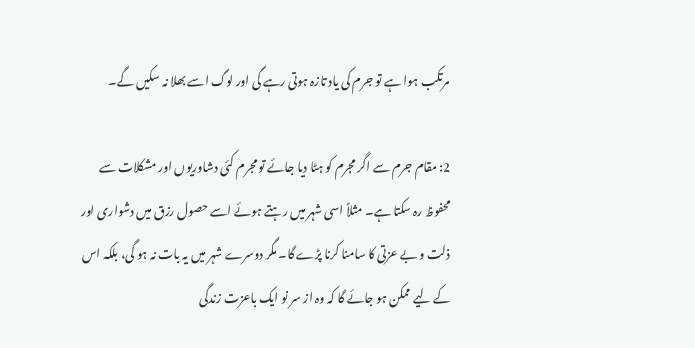مرتکب ہوا ہے تو جرم کی یاد تازہ ہوتی رہے گی اور لوگ اسے بھلا نہ سکیں گے۔

2: مقام جرم سے اگر مجرم کو ہٹا دیا جائے تو مجرم کئی دشاوریوں اور مشکلات سے محفوظ رہ سکتا ہے۔ مثلاً اسی شہر میں رہتے ہوئے اسے حصول رزق میں دشواری اور ذلت و بے عزتی کا سامنا کرنا پڑے گا۔ مگر دوسرے شہر میں یہ بات نہ ہو گی، بلکہ اس کے لیے ممکن ہو جائے گا کہ وہ از سر نو ایک باعزت زندگی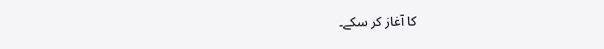کا آغاز کر سکے۔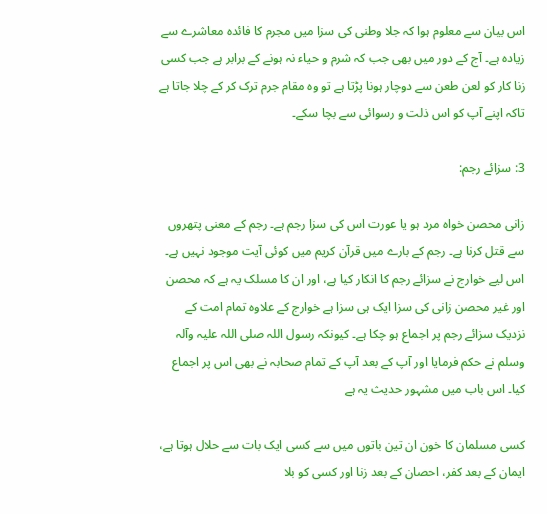اس بیان سے معلوم ہوا کہ جلا وطنی کی سزا میں مجرم کا فائدہ معاشرے سے زیادہ ہے۔ آج کے دور میں بھی جب کہ شرم و حیاء نہ ہونے کے برابر ہے جب کسی زنا کار کو لعن طعن سے دوچار ہونا پڑتا ہے تو وہ مقام جرم ترک کر کے چلا جاتا ہے تاکہ اپنے آپ کو اس ذلت و رسوائی سے بچا سکے۔

3: سزائے رجم:

زانی محصن خواہ مرد ہو یا عورت اس کی سزا رجم ہے۔ رجم کے معنی پتھروں سے قتل کرنا ہے۔ رجم کے بارے میں قرآن کریم میں کوئی آیت موجود نہیں ہے۔ اس لیے خوارج نے سزائے رجم کا انکار کیا ہے، اور ان کا مسلک یہ ہے کہ محصن اور غیر محصن زانی کی سزا ایک ہی سزا ہے خوارج کے علاوہ تمام امت کے نزدیک سزائے رجم پر اجماع ہو چکا ہے۔ کیونکہ رسول اللہ صلی اللہ علیہ وآلہ وسلم نے حکم فرمایا اور آپ کے بعد آپ کے تمام صحابہ نے بھی اس پر اجماع کیا۔ اس باب میں مشہور حدیث یہ ہے

کسی مسلمان کا خون ان تین باتوں میں سے کسی ایک بات سے حلال ہوتا ہے، ایمان کے بعد کفر، احصان کے بعد زنا اور کسی کو بلا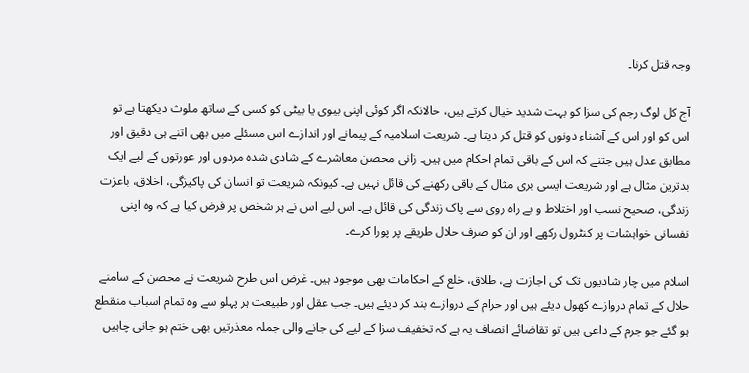وجہ قتل کرنا۔

آج کل لوگ رجم کی سزا کو بہت شدید خیال کرتے ہیں، حالانکہ اگر کوئی اپنی بیوی یا بیٹی کو کسی کے ساتھ ملوث دیکھتا ہے تو اس کو اور اس کے آشناء دونوں کو قتل کر دیتا ہے۔ شریعت اسلامیہ کے پیمانے اور اندازے اس مسئلے میں بھی اتنے ہی دقیق اور مطابق عدل ہیں جتنے کہ اس کے باقی تمام احکام میں ہیں۔ زانی محصن معاشرے کے شادی شدہ مردوں اور عورتوں کے لیے ایک بدترین مثال ہے اور شریعت ایسی بری مثال کے باقی رکھنے کی قائل نہیں ہے۔ کیونکہ شریعت تو انسان کی پاکیزگی، اخلاق، باعزت زندگی، صحیح نسب اور اختلاط و بے راہ روی سے پاک زندگی کی قائل ہے۔ اس لیے اس نے ہر شخص پر فرض کیا ہے کہ وہ اپنی نفسانی خواہشات پر کنٹرول رکھے اور ان کو صرف حلال طریقے پر پورا کرے۔

اسلام میں چار شادیوں تک کی اجازت ہے، طلاق، خلع کے احکامات بھی موجود ہیں۔ غرض اس طرح شریعت نے محصن کے سامنے حلال کے تمام دروازے کھول دیئے ہیں اور حرام کے دروازے بند کر دیئے ہیں۔ جب عقل اور طبیعت ہر پہلو سے وہ تمام اسباب منقطع ہو گئے جو جرم کے داعی ہیں تو تقاضائے انصاف یہ ہے کہ تخفیف سزا کے لیے کی جانے والی جملہ معذرتیں بھی ختم ہو جانی چاہیں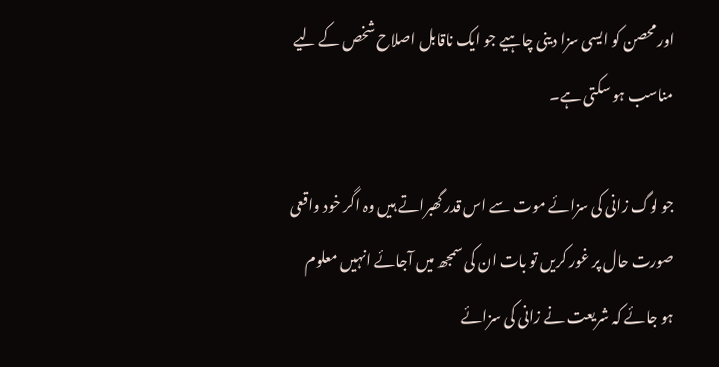اور محصن کو ایسی سزا دینی چاہیے جو ایک ناقابل اصلاح شخص کے لیے مناسب ہو سکتی ہے۔

جو لوگ زانی کی سزائے موت سے اس قدر گھبراتے ہیں وہ اگر خود واقعی صورت حال پر غور کریں تو بات ان کی سمجھ میں آجائے انہیں معلوم ہو جائے کہ شریعت نے زانی کی سزائے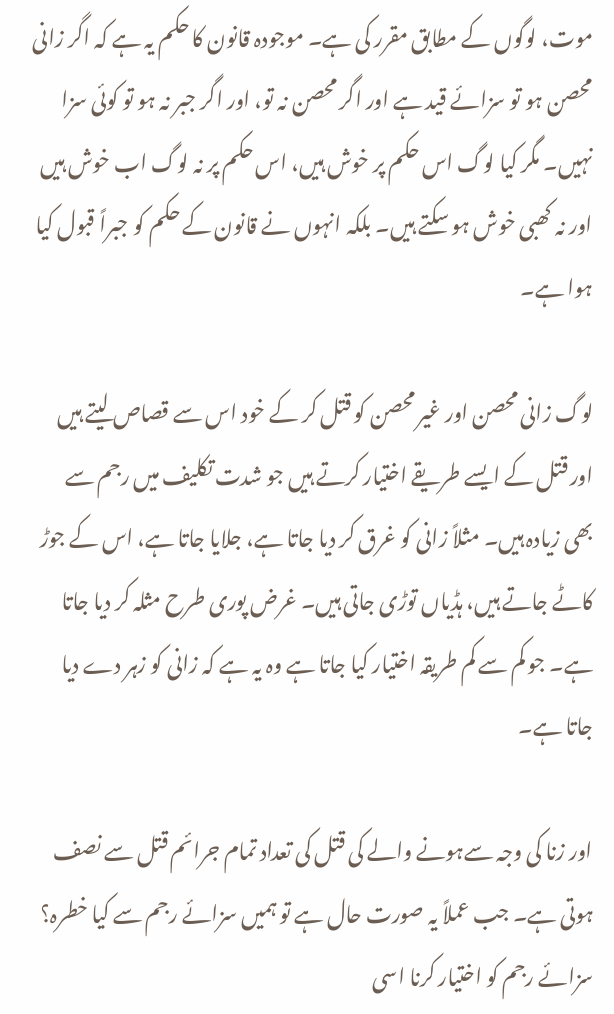موت، لوگوں کے مطابق مقرر کی ہے۔ موجودہ قانون کا حکم یہ ہے کہ اگر زانی محصن ہو تو سزائے قید ہے اور اگر محصن نہ تو، اور اگر جبر نہ ہو تو کوئی سزا نہیں۔ مگر کیا لوگ اس حکم پر خوش ہیں، اس حکم پر نہ لوگ اب خوش ہیں اور نہ کھبی خوش ہو سکتے ہیں۔ بلکہ انہوں نے قانون کے حکم کو جبراً قبول کیا ہوا ہے۔

لوگ زانی محصن اور غیر محصن کو قتل کر کے خود اس سے قصاص لیتے ہیں اور قتل کے ایسے طریقے اختیار کرتے ہیں جو شدت تکلیف میں رجم سے بھی زیادہ ہیں۔ مثلاً زانی کو غرق کر دیا جاتا ہے، جلایا جاتا ہے، اس کے جوڑ کاٹے جاتے ہیں، ہڈیاں توڑی جاتی ہیں۔ غرض پوری طرح مثلہ کر دیا جاتا ہے۔ جو کم سے کم طریقہ اختیار کیا جاتا ہے وہ یہ ہے کہ زانی کو زہر دے دیا جاتا ہے۔

اور زنا کی وجہ سےہونے والے کی قتل کی تعداد تمام جرائم قتل سے نصف ہوتی ہے۔ جب عملاً یہ صورت حال ہے تو ہمیں سزائے رجم سے کیا خطرہ؟ سزائے رجم کو اختیار کرنا اسی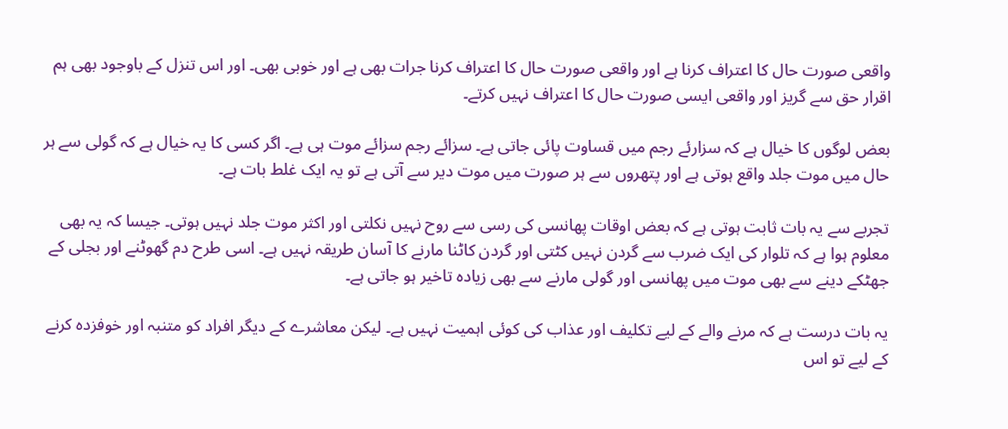واقعی صورت حال کا اعتراف کرنا ہے اور واقعی صورت حال کا اعتراف کرنا جرات بھی ہے اور خوبی بھی۔ اور اس تنزل کے باوجود بھی ہم اقرار حق سے گریز اور واقعی ایسی صورت حال کا اعتراف نہیں کرتے۔

بعض لوگوں کا خیال ہے کہ سزارئے رجم میں قساوت پائی جاتی ہے۔ سزائے رجم سزائے موت ہی ہے۔ اگر کسی کا یہ خیال ہے کہ گولی سے ہر حال میں موت جلد واقع ہوتی ہے اور پتھروں سے ہر صورت میں موت دیر سے آتی ہے تو یہ ایک غلط بات ہے۔

تجربے سے یہ بات ثابت ہوتی ہے کہ بعض اوقات پھانسی کی رسی سے روح نہیں نکلتی اور اکثر موت جلد نہیں ہوتی۔ جیسا کہ یہ بھی معلوم ہوا ہے کہ تلوار کی ایک ضرب سے گردن نہیں کٹتی اور گردن کاٹنا مارنے کا آسان طریقہ نہیں ہے۔ اسی طرح دم گھوٹنے اور بجلی کے جھٹکے دینے سے بھی موت میں پھانسی اور گولی مارنے سے بھی زیادہ تاخیر ہو جاتی ہے۔

یہ بات درست ہے کہ مرنے والے کے لیے تکلیف اور عذاب کی کوئی اہمیت نہیں ہے۔ لیکن معاشرے کے دیگر افراد کو متنبہ اور خوفزدہ کرنے کے لیے تو اس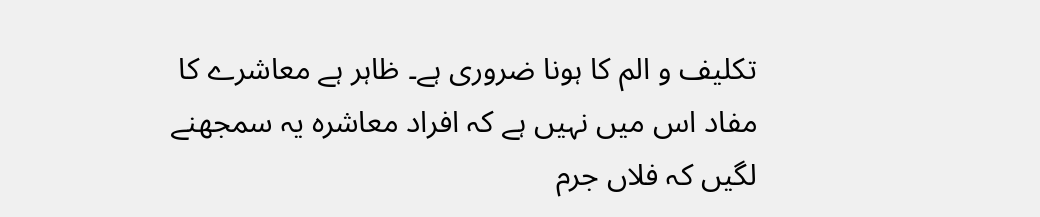تکلیف و الم کا ہونا ضروری ہے۔ ظاہر ہے معاشرے کا مفاد اس میں نہیں ہے کہ افراد معاشرہ یہ سمجھنے لگیں کہ فلاں جرم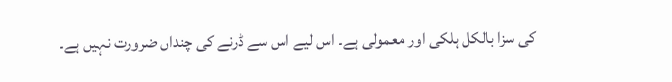کی سزا بالکل ہلکی اور معمولی ہے۔ اس لیے اس سے ڈرنے کی چنداں ضرورت نہیں ہے۔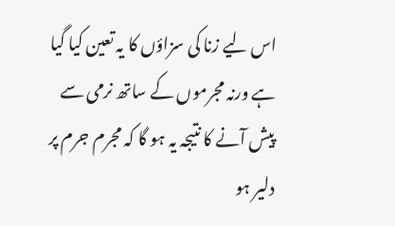اس لیے زنا کی سزاؤں کا یہ تعین کیا گیا ہے ورنہ مجرموں کے ساتھ نرمی سے پیش آنے کا نتیجہ یہ ہو گا کہ مجرم جرم پر دلیر ہو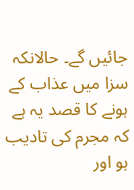جائیں گے۔ حالانکہ سزا میں عذاب کے ہونے کا قصد یہ ہے کہ مجرم کی تادیب ہو اور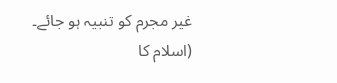غیر مجرم کو تنبیہ ہو جائے۔ (اسلام کا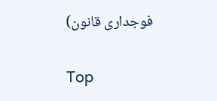فوجداری قانون)

Top